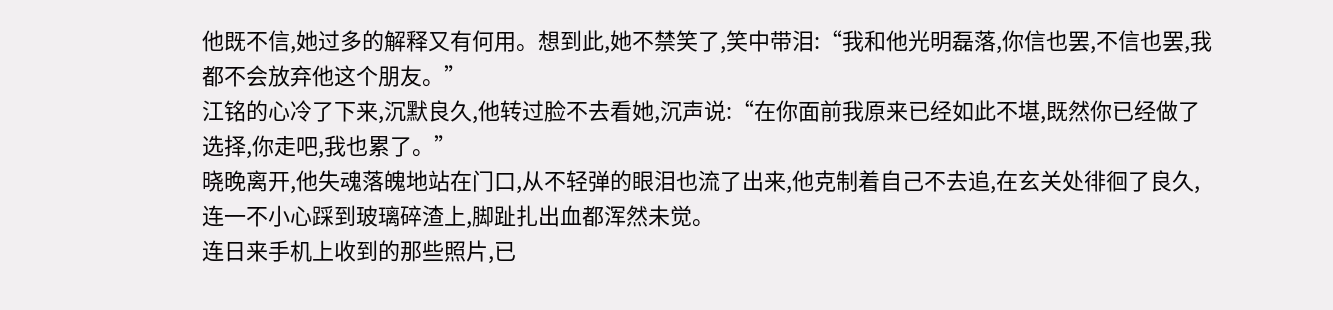他既不信,她过多的解释又有何用。想到此,她不禁笑了,笑中带泪:“我和他光明磊落,你信也罢,不信也罢,我都不会放弃他这个朋友。”
江铭的心冷了下来,沉默良久,他转过脸不去看她,沉声说:“在你面前我原来已经如此不堪,既然你已经做了选择,你走吧,我也累了。”
晓晚离开,他失魂落魄地站在门口,从不轻弹的眼泪也流了出来,他克制着自己不去追,在玄关处徘徊了良久,连一不小心踩到玻璃碎渣上,脚趾扎出血都浑然未觉。
连日来手机上收到的那些照片,已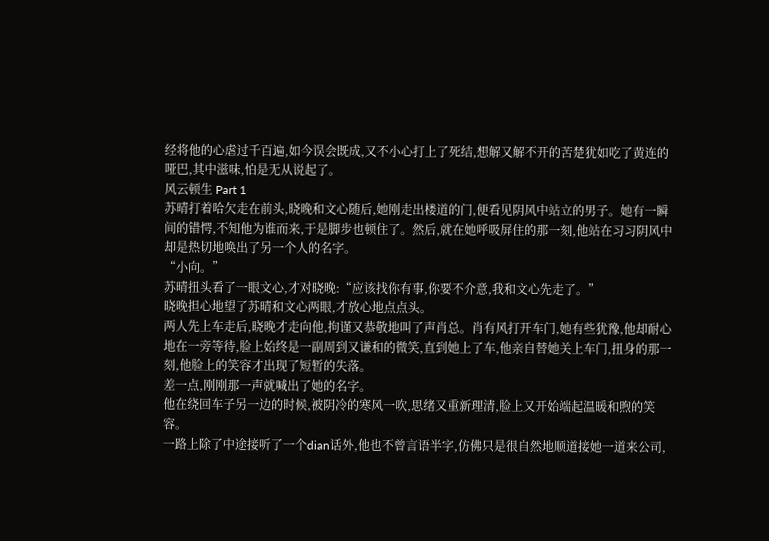经将他的心虐过千百遍,如今误会既成,又不小心打上了死结,想解又解不开的苦楚犹如吃了黄连的哑巴,其中滋味,怕是无从说起了。
风云顿生 Part 1
苏晴打着哈欠走在前头,晓晚和文心随后,她刚走出楼道的门,便看见阴风中站立的男子。她有一瞬间的错愕,不知他为谁而来,于是脚步也顿住了。然后,就在她呼吸屏住的那一刻,他站在习习阴风中却是热切地唤出了另一个人的名字。
“小向。”
苏晴扭头看了一眼文心,才对晓晚:“应该找你有事,你要不介意,我和文心先走了。”
晓晚担心地望了苏晴和文心两眼,才放心地点点头。
两人先上车走后,晓晚才走向他,拘谨又恭敬地叫了声肖总。肖有风打开车门,她有些犹豫,他却耐心地在一旁等待,脸上始终是一副周到又谦和的微笑,直到她上了车,他亲自替她关上车门,扭身的那一刻,他脸上的笑容才出现了短暂的失落。
差一点,刚刚那一声就喊出了她的名字。
他在绕回车子另一边的时候,被阴冷的寒风一吹,思绪又重新理清,脸上又开始端起温暖和煦的笑容。
一路上除了中途接听了一个dian话外,他也不曾言语半字,仿佛只是很自然地顺道接她一道来公司,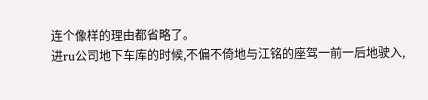连个像样的理由都省略了。
进ru公司地下车库的时候,不偏不倚地与江铭的座驾一前一后地驶入,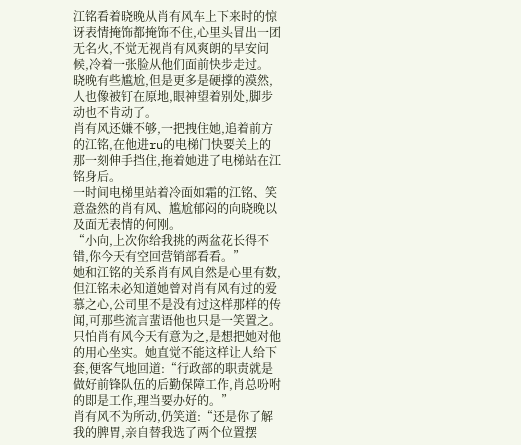江铭看着晓晚从肖有风车上下来时的惊讶表情掩饰都掩饰不住,心里头冒出一团无名火,不觉无视肖有风爽朗的早安问候,冷着一张脸从他们面前快步走过。
晓晚有些尴尬,但是更多是硬撑的漠然,人也像被钉在原地,眼神望着别处,脚步动也不肯动了。
肖有风还嫌不够,一把拽住她,追着前方的江铭,在他进ru的电梯门快要关上的那一刻伸手挡住,拖着她进了电梯站在江铭身后。
一时间电梯里站着冷面如霜的江铭、笑意盎然的肖有风、尴尬郁闷的向晓晚以及面无表情的何刚。
“小向,上次你给我挑的两盆花长得不错,你今天有空回营销部看看。”
她和江铭的关系肖有风自然是心里有数,但江铭未必知道她曾对肖有风有过的爱慕之心,公司里不是没有过这样那样的传闻,可那些流言蜚语他也只是一笑置之。只怕肖有风今天有意为之,是想把她对他的用心坐实。她直觉不能这样让人给下套,便客气地回道:“行政部的职责就是做好前锋队伍的后勤保障工作,肖总吩咐的即是工作,理当要办好的。”
肖有风不为所动,仍笑道:“还是你了解我的脾胃,亲自替我选了两个位置摆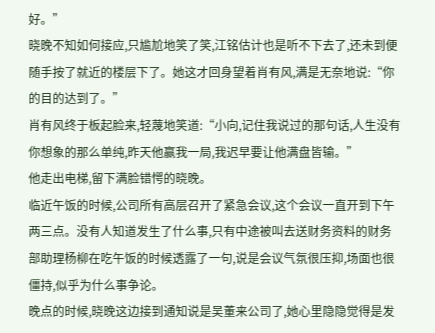好。”
晓晚不知如何接应,只尴尬地笑了笑,江铭估计也是听不下去了,还未到便随手按了就近的楼层下了。她这才回身望着肖有风,满是无奈地说:“你的目的达到了。”
肖有风终于板起脸来,轻蔑地笑道:“小向,记住我说过的那句话,人生没有你想象的那么单纯,昨天他赢我一局,我迟早要让他满盘皆输。”
他走出电梯,留下满脸错愕的晓晚。
临近午饭的时候,公司所有高层召开了紧急会议,这个会议一直开到下午两三点。没有人知道发生了什么事,只有中途被叫去送财务资料的财务部助理杨柳在吃午饭的时候透露了一句,说是会议气氛很压抑,场面也很僵持,似乎为什么事争论。
晚点的时候,晓晚这边接到通知说是吴董来公司了,她心里隐隐觉得是发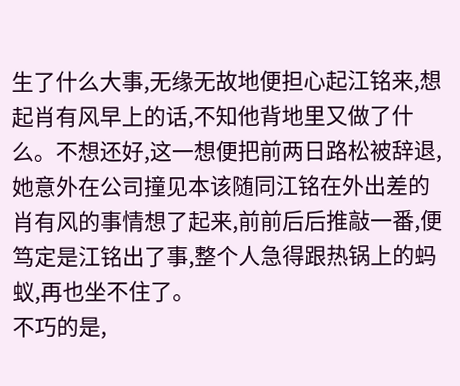生了什么大事,无缘无故地便担心起江铭来,想起肖有风早上的话,不知他背地里又做了什么。不想还好,这一想便把前两日路松被辞退,她意外在公司撞见本该随同江铭在外出差的肖有风的事情想了起来,前前后后推敲一番,便笃定是江铭出了事,整个人急得跟热锅上的蚂蚁,再也坐不住了。
不巧的是,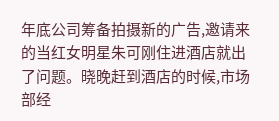年底公司筹备拍摄新的广告,邀请来的当红女明星朱可刚住进酒店就出了问题。晓晚赶到酒店的时候,市场部经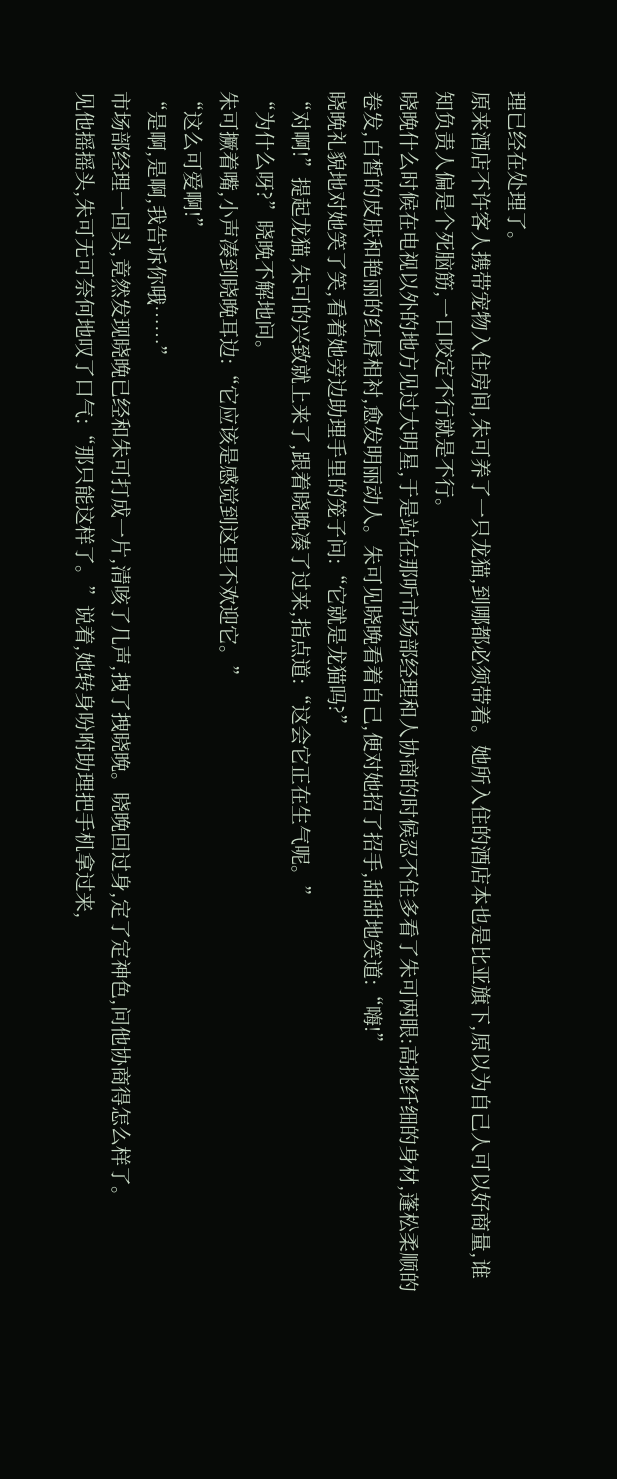理已经在处理了。
原来酒店不许客人携带宠物入住房间,朱可养了一只龙猫,到哪都必须带着。她所入住的酒店本也是比亚旗下,原以为自己人可以好商量,谁知负责人偏是个死脑筋,一口咬定不行就是不行。
晓晚什么时候在电视以外的地方见过大明星,于是站在那听市场部经理和人协商的时候忍不住多看了朱可两眼:高挑纤细的身材,蓬松柔顺的卷发,白皙的皮肤和艳丽的红唇相衬,愈发明丽动人。朱可见晓晚看着自己,便对她招了招手,甜甜地笑道:“嗨!”
晓晚礼貌地对她笑了笑,看着她旁边助理手里的笼子问:“它就是龙猫吗?”
“对啊!”提起龙猫,朱可的兴致就上来了,跟着晓晚凑了过来,指点道:“这会它正在生气呢。”
“为什么呀?”晓晚不解地问。
朱可撅着嘴,小声凑到晓晚耳边:“它应该是感觉到这里不欢迎它。”
“这么可爱啊!”
“是啊,是啊,我告诉你哦……”
市场部经理一回头,竟然发现晓晚已经和朱可打成一片,清咳了几声,拽了拽晓晚。晓晚回过身,定了定神色,问他协商得怎么样了。
见他摇摇头,朱可无可奈何地叹了口气:“那只能这样了。”说着,她转身吩咐助理把手机拿过来,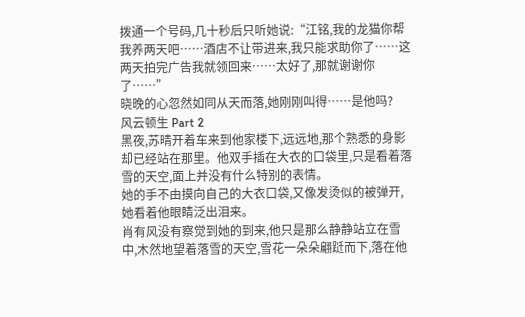拨通一个号码,几十秒后只听她说:“江铭,我的龙猫你帮我养两天吧……酒店不让带进来,我只能求助你了……这两天拍完广告我就领回来……太好了,那就谢谢你了……”
晓晚的心忽然如同从天而落,她刚刚叫得……是他吗?
风云顿生 Part 2
黑夜,苏晴开着车来到他家楼下,远远地,那个熟悉的身影却已经站在那里。他双手插在大衣的口袋里,只是看着落雪的天空,面上并没有什么特别的表情。
她的手不由摸向自己的大衣口袋,又像发烫似的被弹开,她看着他眼睛泛出泪来。
肖有风没有察觉到她的到来,他只是那么静静站立在雪中,木然地望着落雪的天空,雪花一朵朵翩跹而下,落在他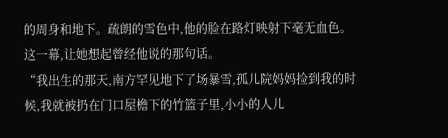的周身和地下。疏朗的雪色中,他的脸在路灯映射下毫无血色。
这一幕,让她想起曾经他说的那句话。
“我出生的那天,南方罕见地下了场暴雪,孤儿院妈妈捡到我的时候,我就被扔在门口屋檐下的竹篮子里,小小的人儿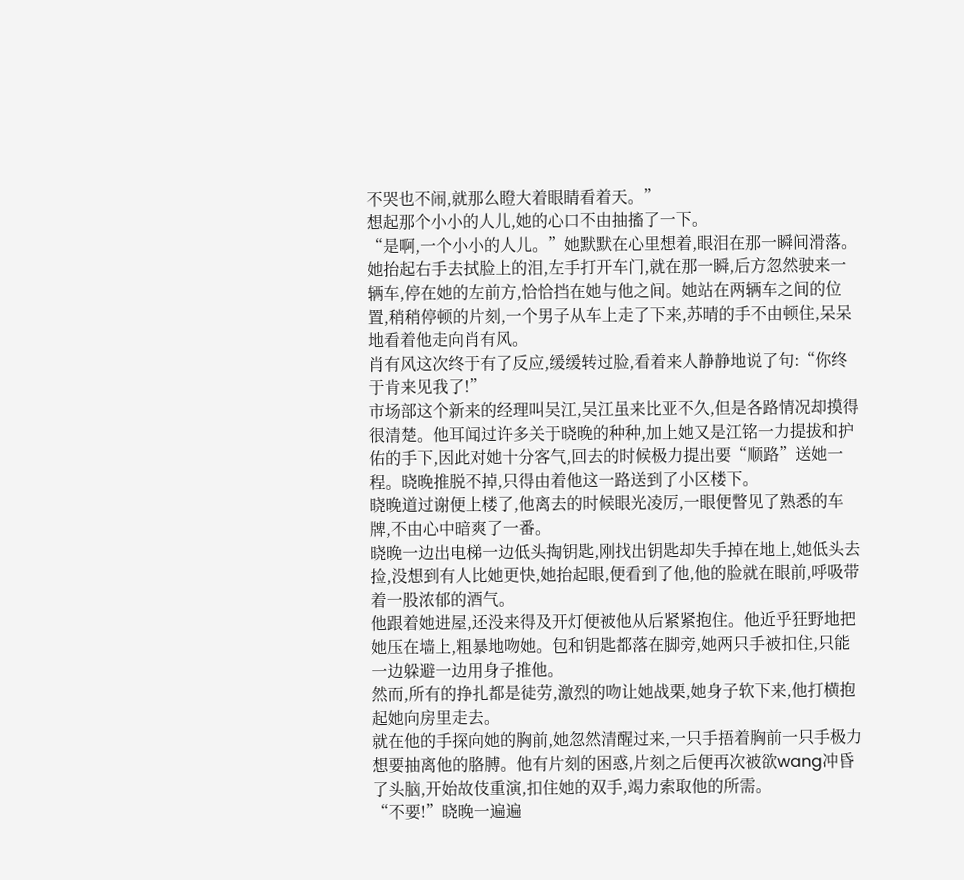不哭也不闹,就那么瞪大着眼睛看着天。”
想起那个小小的人儿,她的心口不由抽搐了一下。
“是啊,一个小小的人儿。”她默默在心里想着,眼泪在那一瞬间滑落。她抬起右手去拭脸上的泪,左手打开车门,就在那一瞬,后方忽然驶来一辆车,停在她的左前方,恰恰挡在她与他之间。她站在两辆车之间的位置,稍稍停顿的片刻,一个男子从车上走了下来,苏晴的手不由顿住,呆呆地看着他走向肖有风。
肖有风这次终于有了反应,缓缓转过脸,看着来人静静地说了句:“你终于肯来见我了!”
市场部这个新来的经理叫吴江,吴江虽来比亚不久,但是各路情况却摸得很清楚。他耳闻过许多关于晓晚的种种,加上她又是江铭一力提拔和护佑的手下,因此对她十分客气,回去的时候极力提出要“顺路”送她一程。晓晚推脱不掉,只得由着他这一路送到了小区楼下。
晓晚道过谢便上楼了,他离去的时候眼光凌厉,一眼便瞥见了熟悉的车牌,不由心中暗爽了一番。
晓晚一边出电梯一边低头掏钥匙,刚找出钥匙却失手掉在地上,她低头去捡,没想到有人比她更快,她抬起眼,便看到了他,他的脸就在眼前,呼吸带着一股浓郁的酒气。
他跟着她进屋,还没来得及开灯便被他从后紧紧抱住。他近乎狂野地把她压在墙上,粗暴地吻她。包和钥匙都落在脚旁,她两只手被扣住,只能一边躲避一边用身子推他。
然而,所有的挣扎都是徒劳,激烈的吻让她战栗,她身子软下来,他打横抱起她向房里走去。
就在他的手探向她的胸前,她忽然清醒过来,一只手捂着胸前一只手极力想要抽离他的胳膊。他有片刻的困惑,片刻之后便再次被欲wang冲昏了头脑,开始故伎重演,扣住她的双手,竭力索取他的所需。
“不要!”晓晚一遍遍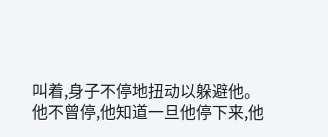叫着,身子不停地扭动以躲避他。
他不曾停,他知道一旦他停下来,他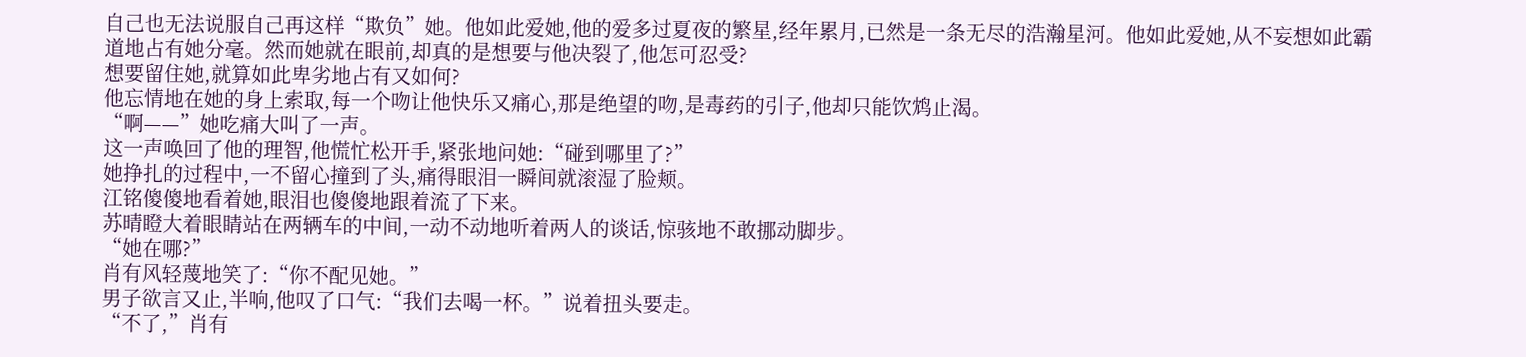自己也无法说服自己再这样“欺负”她。他如此爱她,他的爱多过夏夜的繁星,经年累月,已然是一条无尽的浩瀚星河。他如此爱她,从不妄想如此霸道地占有她分毫。然而她就在眼前,却真的是想要与他决裂了,他怎可忍受?
想要留住她,就算如此卑劣地占有又如何?
他忘情地在她的身上索取,每一个吻让他快乐又痛心,那是绝望的吻,是毒药的引子,他却只能饮鸩止渴。
“啊——”她吃痛大叫了一声。
这一声唤回了他的理智,他慌忙松开手,紧张地问她:“碰到哪里了?”
她挣扎的过程中,一不留心撞到了头,痛得眼泪一瞬间就滚湿了脸颊。
江铭傻傻地看着她,眼泪也傻傻地跟着流了下来。
苏晴瞪大着眼睛站在两辆车的中间,一动不动地听着两人的谈话,惊骇地不敢挪动脚步。
“她在哪?”
肖有风轻蔑地笑了:“你不配见她。”
男子欲言又止,半响,他叹了口气:“我们去喝一杯。”说着扭头要走。
“不了,”肖有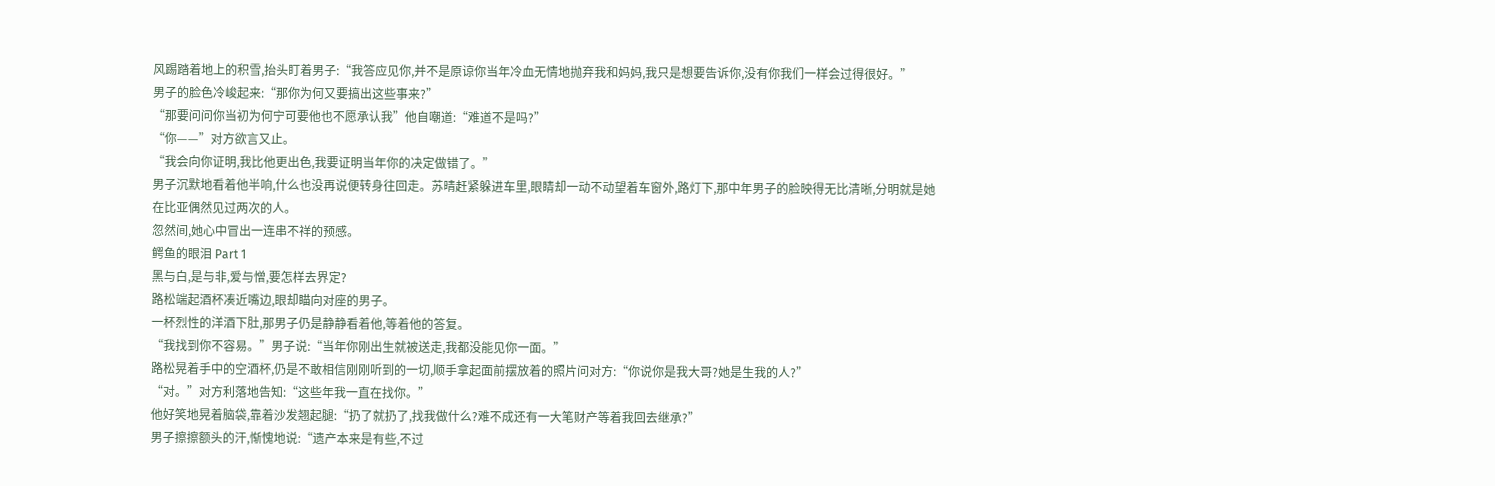风踢踏着地上的积雪,抬头盯着男子:“我答应见你,并不是原谅你当年冷血无情地抛弃我和妈妈,我只是想要告诉你,没有你我们一样会过得很好。”
男子的脸色冷峻起来:“那你为何又要搞出这些事来?”
“那要问问你当初为何宁可要他也不愿承认我”他自嘲道:“难道不是吗?”
“你——”对方欲言又止。
“我会向你证明,我比他更出色,我要证明当年你的决定做错了。”
男子沉默地看着他半响,什么也没再说便转身往回走。苏晴赶紧躲进车里,眼睛却一动不动望着车窗外,路灯下,那中年男子的脸映得无比清晰,分明就是她在比亚偶然见过两次的人。
忽然间,她心中冒出一连串不祥的预感。
鳄鱼的眼泪 Part 1
黑与白,是与非,爱与憎,要怎样去界定?
路松端起酒杯凑近嘴边,眼却瞄向对座的男子。
一杯烈性的洋酒下肚,那男子仍是静静看着他,等着他的答复。
“我找到你不容易。”男子说:“当年你刚出生就被送走,我都没能见你一面。”
路松晃着手中的空酒杯,仍是不敢相信刚刚听到的一切,顺手拿起面前摆放着的照片问对方:“你说你是我大哥?她是生我的人?”
“对。”对方利落地告知:“这些年我一直在找你。”
他好笑地晃着脑袋,靠着沙发翘起腿:“扔了就扔了,找我做什么?难不成还有一大笔财产等着我回去继承?”
男子擦擦额头的汗,惭愧地说:“遗产本来是有些,不过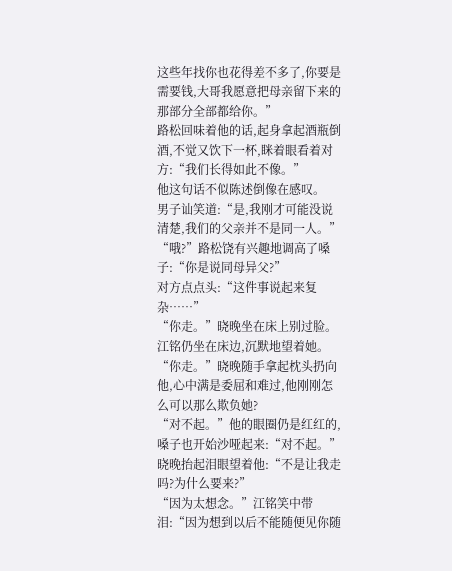这些年找你也花得差不多了,你要是需要钱,大哥我愿意把母亲留下来的那部分全部都给你。”
路松回味着他的话,起身拿起酒瓶倒酒,不觉又饮下一杯,眯着眼看着对方:“我们长得如此不像。”
他这句话不似陈述倒像在感叹。
男子讪笑道:“是,我刚才可能没说清楚,我们的父亲并不是同一人。”
“哦?”路松饶有兴趣地调高了嗓子:“你是说同母异父?”
对方点点头:“这件事说起来复杂……”
“你走。”晓晚坐在床上别过脸。
江铭仍坐在床边,沉默地望着她。
“你走。”晓晚随手拿起枕头扔向他,心中满是委屈和难过,他刚刚怎么可以那么欺负她?
“对不起。”他的眼圈仍是红红的,嗓子也开始沙哑起来:“对不起。”
晓晚抬起泪眼望着他:“不是让我走吗?为什么要来?”
“因为太想念。”江铭笑中带泪:“因为想到以后不能随便见你随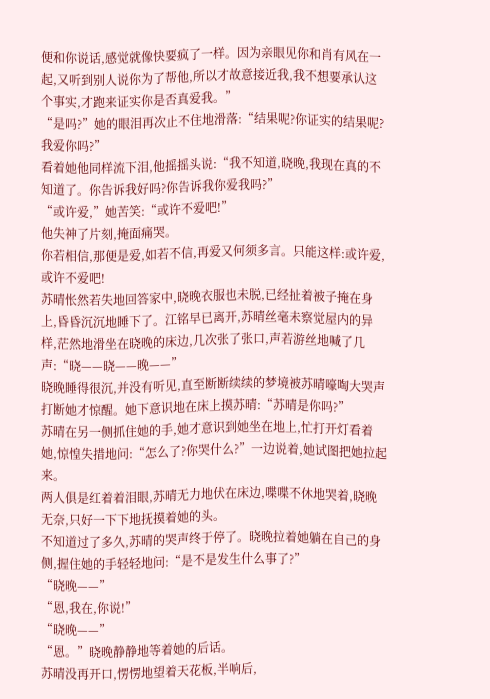便和你说话,感觉就像快要疯了一样。因为亲眼见你和肖有风在一起,又听到别人说你为了帮他,所以才故意接近我,我不想要承认这个事实,才跑来证实你是否真爱我。”
“是吗?”她的眼泪再次止不住地滑落:“结果呢?你证实的结果呢?我爱你吗?”
看着她他同样流下泪,他摇摇头说:“我不知道,晓晚,我现在真的不知道了。你告诉我好吗?你告诉我你爱我吗?”
“或许爱,”她苦笑:“或许不爱吧!”
他失神了片刻,掩面痛哭。
你若相信,那便是爱,如若不信,再爱又何须多言。只能这样:或许爱,或许不爱吧!
苏晴怅然若失地回答家中,晓晚衣服也未脱,已经扯着被子掩在身上,昏昏沉沉地睡下了。江铭早已离开,苏晴丝毫未察觉屋内的异样,茫然地滑坐在晓晚的床边,几次张了张口,声若游丝地喊了几声:“晓——晓——晚——”
晓晚睡得很沉,并没有听见,直至断断续续的梦境被苏晴嚎啕大哭声打断她才惊醒。她下意识地在床上摸苏晴:“苏晴是你吗?”
苏晴在另一侧抓住她的手,她才意识到她坐在地上,忙打开灯看着她,惊惶失措地问:“怎么了?你哭什么?”一边说着,她试图把她拉起来。
两人俱是红着着泪眼,苏晴无力地伏在床边,喋喋不休地哭着,晓晚无奈,只好一下下地抚摸着她的头。
不知道过了多久,苏晴的哭声终于停了。晓晚拉着她躺在自己的身侧,握住她的手轻轻地问:“是不是发生什么事了?”
“晓晚——”
“恩,我在,你说!”
“晓晚——”
“恩。”晓晚静静地等着她的后话。
苏晴没再开口,愣愣地望着天花板,半响后,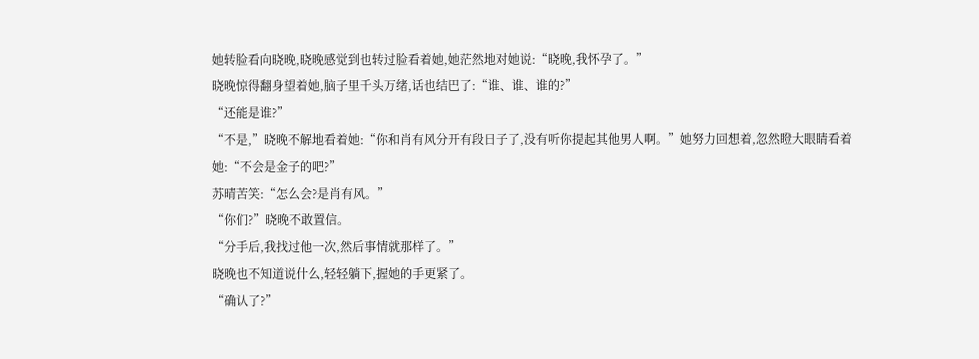她转脸看向晓晚,晓晚感觉到也转过脸看着她,她茫然地对她说:“晓晚,我怀孕了。”
晓晚惊得翻身望着她,脑子里千头万绪,话也结巴了:“谁、谁、谁的?”
“还能是谁?”
“不是,”晓晚不解地看着她:“你和肖有风分开有段日子了,没有听你提起其他男人啊。”她努力回想着,忽然瞪大眼睛看着她:“不会是金子的吧?”
苏晴苦笑:“怎么会?是肖有风。”
“你们?”晓晚不敢置信。
“分手后,我找过他一次,然后事情就那样了。”
晓晚也不知道说什么,轻轻躺下,握她的手更紧了。
“确认了?”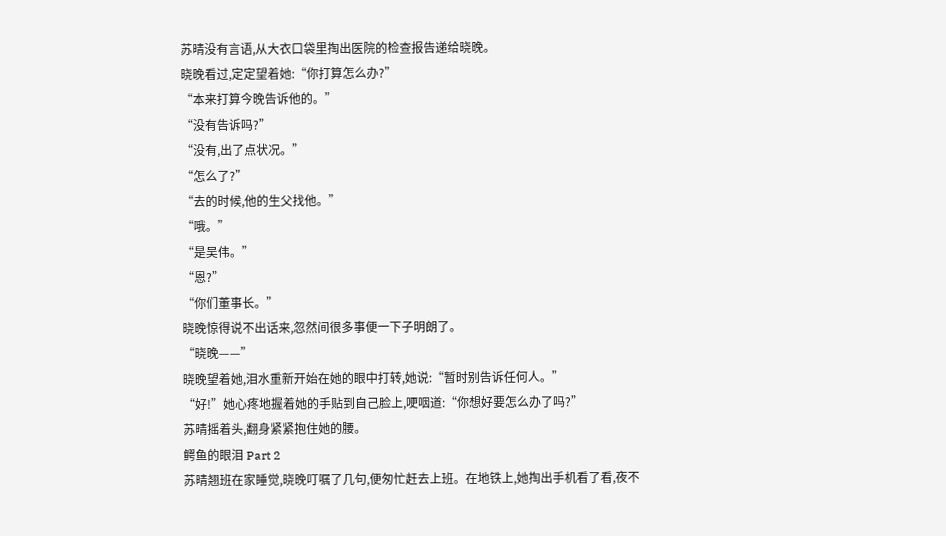苏晴没有言语,从大衣口袋里掏出医院的检查报告递给晓晚。
晓晚看过,定定望着她:“你打算怎么办?”
“本来打算今晚告诉他的。”
“没有告诉吗?”
“没有,出了点状况。”
“怎么了?”
“去的时候,他的生父找他。”
“哦。”
“是吴伟。”
“恩?”
“你们董事长。”
晓晚惊得说不出话来,忽然间很多事便一下子明朗了。
“晓晚——”
晓晚望着她,泪水重新开始在她的眼中打转,她说:“暂时别告诉任何人。”
“好!”她心疼地握着她的手贴到自己脸上,哽咽道:“你想好要怎么办了吗?”
苏晴摇着头,翻身紧紧抱住她的腰。
鳄鱼的眼泪 Part 2
苏晴翘班在家睡觉,晓晚叮嘱了几句,便匆忙赶去上班。在地铁上,她掏出手机看了看,夜不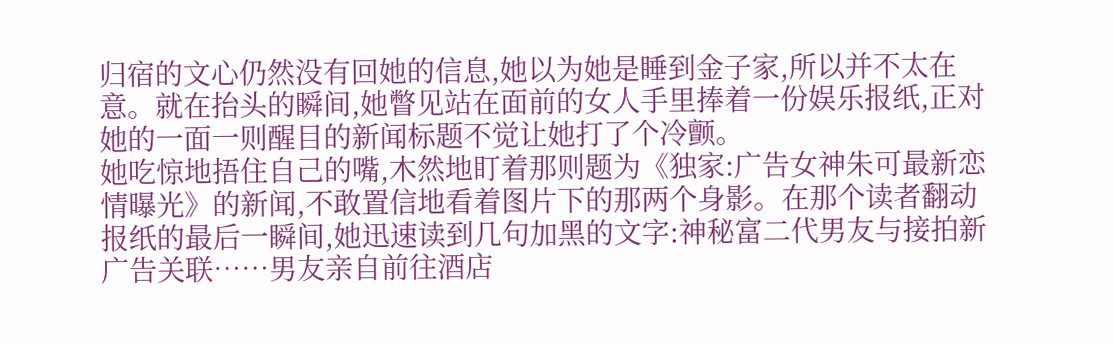归宿的文心仍然没有回她的信息,她以为她是睡到金子家,所以并不太在意。就在抬头的瞬间,她瞥见站在面前的女人手里捧着一份娱乐报纸,正对她的一面一则醒目的新闻标题不觉让她打了个冷颤。
她吃惊地捂住自己的嘴,木然地盯着那则题为《独家:广告女神朱可最新恋情曝光》的新闻,不敢置信地看着图片下的那两个身影。在那个读者翻动报纸的最后一瞬间,她迅速读到几句加黑的文字:神秘富二代男友与接拍新广告关联……男友亲自前往酒店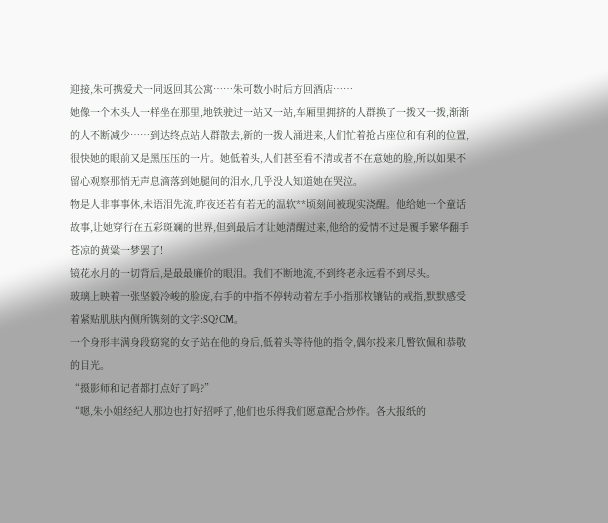迎接,朱可携爱犬一同返回其公寓……朱可数小时后方回酒店……
她像一个木头人一样坐在那里,地铁驶过一站又一站,车厢里拥挤的人群换了一拨又一拨,渐渐的人不断减少……到达终点站人群散去,新的一拨人涌进来,人们忙着抢占座位和有利的位置,很快她的眼前又是黑压压的一片。她低着头,人们甚至看不清或者不在意她的脸,所以如果不留心观察那悄无声息滴落到她腿间的泪水,几乎没人知道她在哭泣。
物是人非事事休,未语泪先流,昨夜还若有若无的温软**顷刻间被现实浇醒。他给她一个童话故事,让她穿行在五彩斑斓的世界,但到最后才让她清醒过来,他给的爱情不过是覆手繁华翻手苍凉的黄粱一梦罢了!
镜花水月的一切背后,是最最廉价的眼泪。我们不断地流,不到终老永远看不到尽头。
玻璃上映着一张坚毅冷峻的脸庞,右手的中指不停转动着左手小指那枚镶钻的戒指,默默感受着紧贴肌肤内侧所镌刻的文字:SQ?CM。
一个身形丰满身段窈窕的女子站在他的身后,低着头等待他的指令,偶尔投来几瞥钦佩和恭敬的目光。
“摄影师和记者都打点好了吗?”
“嗯,朱小姐经纪人那边也打好招呼了,他们也乐得我们愿意配合炒作。各大报纸的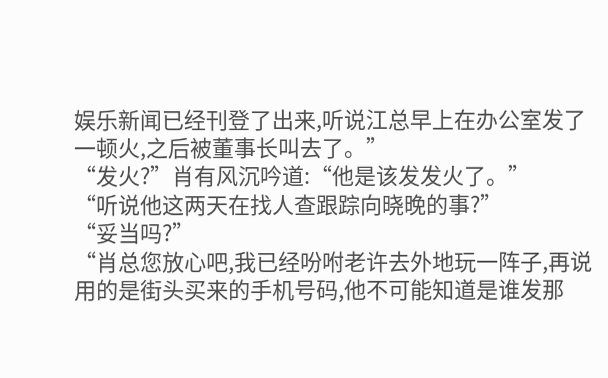娱乐新闻已经刊登了出来,听说江总早上在办公室发了一顿火,之后被董事长叫去了。”
“发火?”肖有风沉吟道:“他是该发发火了。”
“听说他这两天在找人查跟踪向晓晚的事?”
“妥当吗?”
“肖总您放心吧,我已经吩咐老许去外地玩一阵子,再说用的是街头买来的手机号码,他不可能知道是谁发那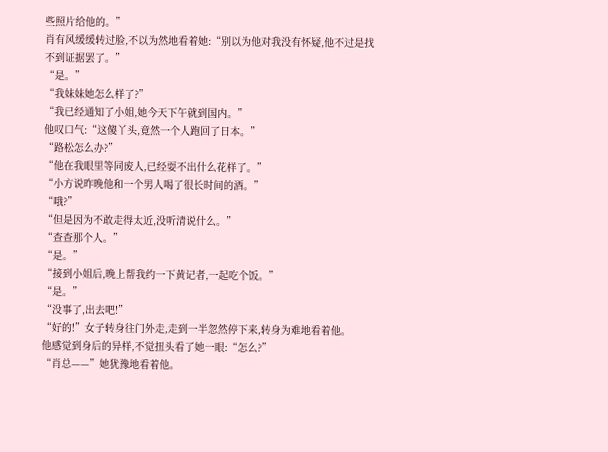些照片给他的。”
肖有风缓缓转过脸,不以为然地看着她:“别以为他对我没有怀疑,他不过是找不到证据罢了。”
“是。”
“我妹妹她怎么样了?”
“我已经通知了小姐,她今天下午就到国内。”
他叹口气:“这傻丫头,竟然一个人跑回了日本。”
“路松怎么办?”
“他在我眼里等同废人,已经耍不出什么花样了。”
“小方说昨晚他和一个男人喝了很长时间的酒。”
“哦?”
“但是因为不敢走得太近,没听清说什么。”
“查查那个人。”
“是。”
“接到小姐后,晚上帮我约一下黄记者,一起吃个饭。”
“是。”
“没事了,出去吧!”
“好的!”女子转身往门外走,走到一半忽然停下来,转身为难地看着他。
他感觉到身后的异样,不觉扭头看了她一眼:“怎么?”
“肖总——”她犹豫地看着他。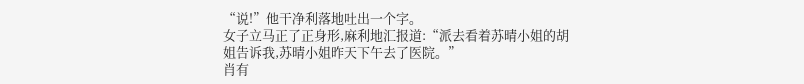“说!”他干净利落地吐出一个字。
女子立马正了正身形,麻利地汇报道:“派去看着苏晴小姐的胡姐告诉我,苏晴小姐昨天下午去了医院。”
肖有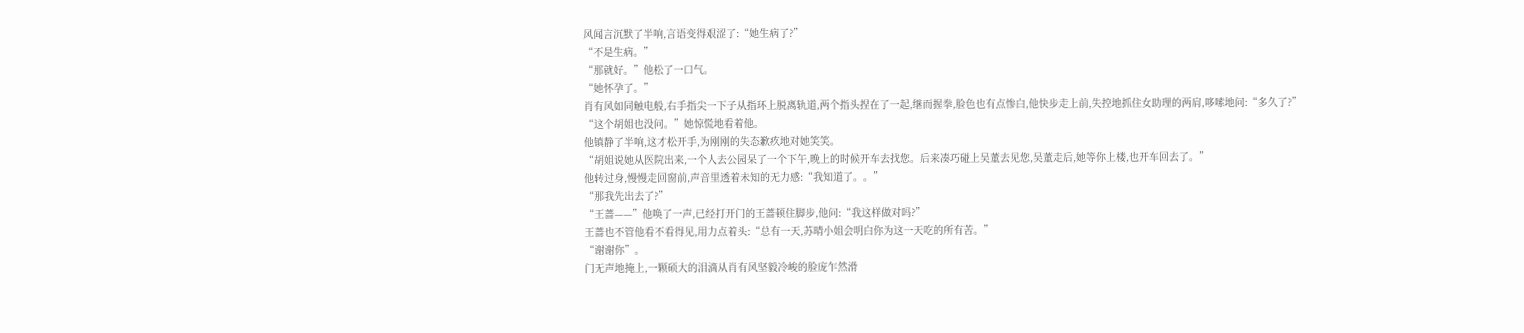风闻言沉默了半响,言语变得艰涩了:“她生病了?”
“不是生病。”
“那就好。”他松了一口气。
“她怀孕了。”
肖有风如同触电般,右手指尖一下子从指环上脱离轨道,两个指头捏在了一起,继而握拳,脸色也有点惨白,他快步走上前,失控地抓住女助理的两肩,哆嗦地问:“多久了?”
“这个胡姐也没问。”她惊慌地看着他。
他镇静了半响,这才松开手,为刚刚的失态歉疚地对她笑笑。
“胡姐说她从医院出来,一个人去公园呆了一个下午,晚上的时候开车去找您。后来凑巧碰上吴董去见您,吴董走后,她等你上楼,也开车回去了。”
他转过身,慢慢走回窗前,声音里透着未知的无力感:“我知道了。。”
“那我先出去了?”
“王蔷——”他唤了一声,已经打开门的王蔷顿住脚步,他问:“我这样做对吗?”
王蔷也不管他看不看得见,用力点着头:“总有一天,苏晴小姐会明白你为这一天吃的所有苦。”
“谢谢你”。
门无声地掩上,一颗硕大的泪滴从肖有风坚毅冷峻的脸庞乍然滑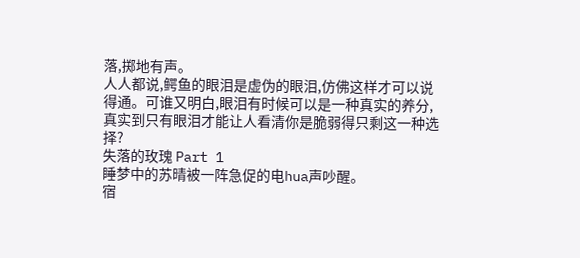落,掷地有声。
人人都说,鳄鱼的眼泪是虚伪的眼泪,仿佛这样才可以说得通。可谁又明白,眼泪有时候可以是一种真实的养分,真实到只有眼泪才能让人看清你是脆弱得只剩这一种选择?
失落的玫瑰 Part 1
睡梦中的苏晴被一阵急促的电hua声吵醒。
宿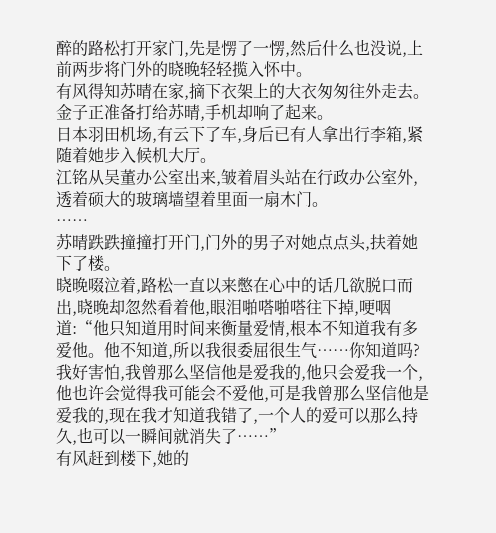醉的路松打开家门,先是愣了一愣,然后什么也没说,上前两步将门外的晓晚轻轻揽入怀中。
有风得知苏晴在家,摘下衣架上的大衣匆匆往外走去。
金子正准备打给苏晴,手机却响了起来。
日本羽田机场,有云下了车,身后已有人拿出行李箱,紧随着她步入候机大厅。
江铭从吴董办公室出来,皱着眉头站在行政办公室外,透着硕大的玻璃墙望着里面一扇木门。
……
苏晴跌跌撞撞打开门,门外的男子对她点点头,扶着她下了楼。
晓晚啜泣着,路松一直以来憋在心中的话几欲脱口而出,晓晚却忽然看着他,眼泪啪嗒啪嗒往下掉,哽咽道:“他只知道用时间来衡量爱情,根本不知道我有多爱他。他不知道,所以我很委屈很生气……你知道吗?我好害怕,我曾那么坚信他是爱我的,他只会爱我一个,他也许会觉得我可能会不爱他,可是我曾那么坚信他是爱我的,现在我才知道我错了,一个人的爱可以那么持久,也可以一瞬间就消失了……”
有风赶到楼下,她的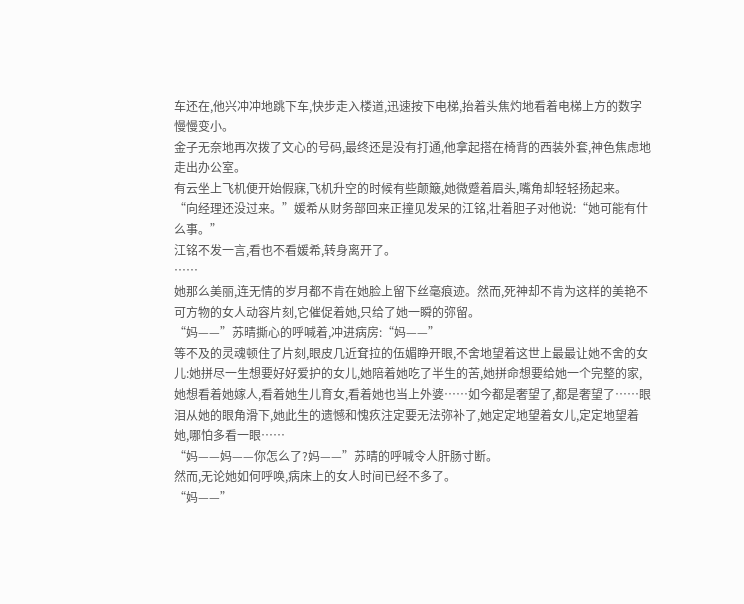车还在,他兴冲冲地跳下车,快步走入楼道,迅速按下电梯,抬着头焦灼地看着电梯上方的数字慢慢变小。
金子无奈地再次拨了文心的号码,最终还是没有打通,他拿起搭在椅背的西装外套,神色焦虑地走出办公室。
有云坐上飞机便开始假寐,飞机升空的时候有些颠簸,她微蹙着眉头,嘴角却轻轻扬起来。
“向经理还没过来。”媛希从财务部回来正撞见发呆的江铭,壮着胆子对他说:“她可能有什么事。”
江铭不发一言,看也不看媛希,转身离开了。
……
她那么美丽,连无情的岁月都不肯在她脸上留下丝毫痕迹。然而,死神却不肯为这样的美艳不可方物的女人动容片刻,它催促着她,只给了她一瞬的弥留。
“妈——”苏晴撕心的呼喊着,冲进病房:“妈——”
等不及的灵魂顿住了片刻,眼皮几近耷拉的伍媚睁开眼,不舍地望着这世上最最让她不舍的女儿:她拼尽一生想要好好爱护的女儿,她陪着她吃了半生的苦,她拼命想要给她一个完整的家,她想看着她嫁人,看着她生儿育女,看着她也当上外婆……如今都是奢望了,都是奢望了……眼泪从她的眼角滑下,她此生的遗憾和愧疚注定要无法弥补了,她定定地望着女儿,定定地望着她,哪怕多看一眼……
“妈——妈——你怎么了?妈——”苏晴的呼喊令人肝肠寸断。
然而,无论她如何呼唤,病床上的女人时间已经不多了。
“妈——”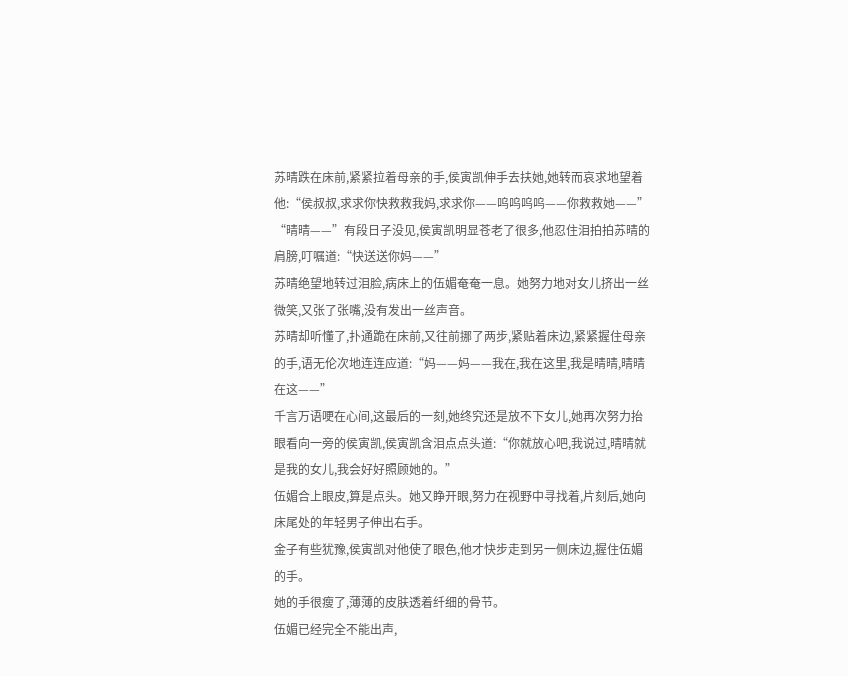苏晴跌在床前,紧紧拉着母亲的手,侯寅凯伸手去扶她,她转而哀求地望着他:“侯叔叔,求求你快救救我妈,求求你——呜呜呜呜——你救救她——”
“晴晴——”有段日子没见,侯寅凯明显苍老了很多,他忍住泪拍拍苏晴的肩膀,叮嘱道:“快送送你妈——”
苏晴绝望地转过泪脸,病床上的伍媚奄奄一息。她努力地对女儿挤出一丝微笑,又张了张嘴,没有发出一丝声音。
苏晴却听懂了,扑通跪在床前,又往前挪了两步,紧贴着床边,紧紧握住母亲的手,语无伦次地连连应道:“妈——妈——我在,我在这里,我是晴晴,晴晴在这——”
千言万语哽在心间,这最后的一刻,她终究还是放不下女儿,她再次努力抬眼看向一旁的侯寅凯,侯寅凯含泪点点头道:“你就放心吧,我说过,晴晴就是我的女儿,我会好好照顾她的。”
伍媚合上眼皮,算是点头。她又睁开眼,努力在视野中寻找着,片刻后,她向床尾处的年轻男子伸出右手。
金子有些犹豫,侯寅凯对他使了眼色,他才快步走到另一侧床边,握住伍媚的手。
她的手很瘦了,薄薄的皮肤透着纤细的骨节。
伍媚已经完全不能出声,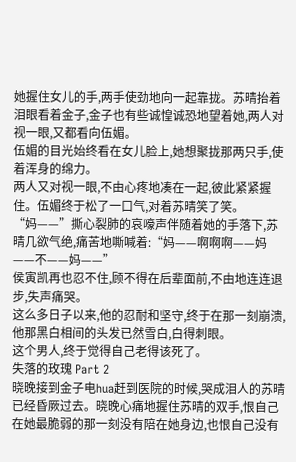她握住女儿的手,两手使劲地向一起靠拢。苏晴抬着泪眼看着金子,金子也有些诚惶诚恐地望着她,两人对视一眼,又都看向伍媚。
伍媚的目光始终看在女儿脸上,她想聚拢那两只手,使着浑身的绵力。
两人又对视一眼,不由心疼地凑在一起,彼此紧紧握住。伍媚终于松了一口气,对着苏晴笑了笑。
“妈——”撕心裂肺的哀嚎声伴随着她的手落下,苏晴几欲气绝,痛苦地嘶喊着:“妈——啊啊啊——妈——不——妈——”
侯寅凯再也忍不住,顾不得在后辈面前,不由地连连退步,失声痛哭。
这么多日子以来,他的忍耐和坚守,终于在那一刻崩溃,他那黑白相间的头发已然雪白,白得刺眼。
这个男人,终于觉得自己老得该死了。
失落的玫瑰 Part 2
晓晚接到金子电hua赶到医院的时候,哭成泪人的苏晴已经昏厥过去。晓晚心痛地握住苏晴的双手,恨自己在她最脆弱的那一刻没有陪在她身边,也恨自己没有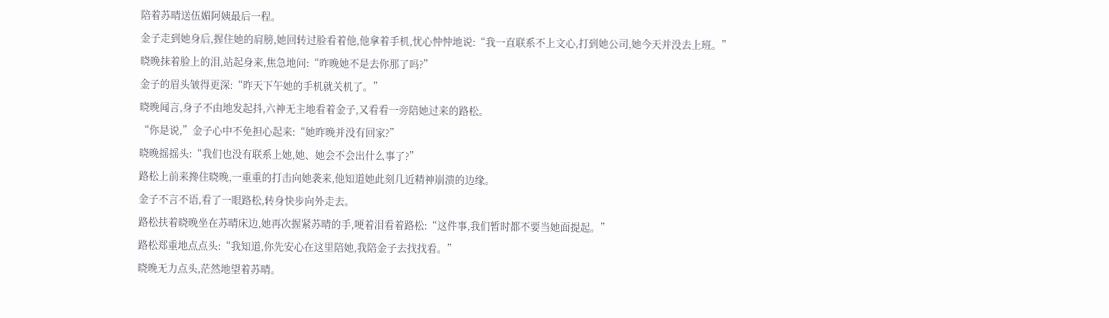陪着苏晴送伍媚阿姨最后一程。
金子走到她身后,握住她的肩膀,她回转过脸看着他,他拿着手机,忧心忡忡地说:“我一直联系不上文心,打到她公司,她今天并没去上班。”
晓晚抹着脸上的泪,站起身来,焦急地问:“昨晚她不是去你那了吗?”
金子的眉头皱得更深:“昨天下午她的手机就关机了。”
晓晚闻言,身子不由地发起抖,六神无主地看着金子,又看看一旁陪她过来的路松。
“你是说,”金子心中不免担心起来:“她昨晚并没有回家?”
晓晚摇摇头:“我们也没有联系上她,她、她会不会出什么事了?”
路松上前来搀住晓晚,一重重的打击向她袭来,他知道她此刻几近精神崩溃的边缘。
金子不言不语,看了一眼路松,转身快步向外走去。
路松扶着晓晚坐在苏晴床边,她再次握紧苏晴的手,哽着泪看着路松:“这件事,我们暂时都不要当她面提起。”
路松郑重地点点头:“我知道,你先安心在这里陪她,我陪金子去找找看。”
晓晚无力点头,茫然地望着苏晴。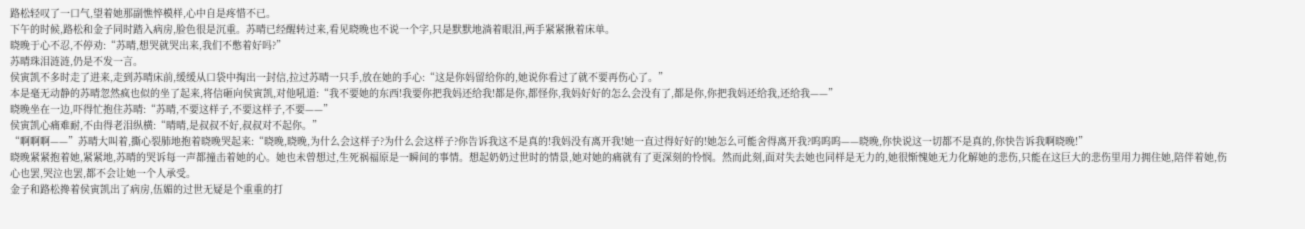路松轻叹了一口气,望着她那副憔悴模样,心中自是疼惜不已。
下午的时候,路松和金子同时踏入病房,脸色很是沉重。苏晴已经醒转过来,看见晓晚也不说一个字,只是默默地淌着眼泪,两手紧紧揪着床单。
晓晚于心不忍,不停劝:“苏晴,想哭就哭出来,我们不憋着好吗?”
苏晴珠泪涟涟,仍是不发一言。
侯寅凯不多时走了进来,走到苏晴床前,缓缓从口袋中掏出一封信,拉过苏晴一只手,放在她的手心:“这是你妈留给你的,她说你看过了就不要再伤心了。”
本是毫无动静的苏晴忽然疯也似的坐了起来,将信砸向侯寅凯,对他吼道:“我不要她的东西!我要你把我妈还给我!都是你,都怪你,我妈好好的怎么会没有了,都是你,你把我妈还给我,还给我——”
晓晚坐在一边,吓得忙抱住苏晴:“苏晴,不要这样子,不要这样子,不要——”
侯寅凯心痛难耐,不由得老泪纵横:“晴晴,是叔叔不好,叔叔对不起你。”
“啊啊啊——”苏晴大叫着,撕心裂肺地抱着晓晚哭起来:“晓晚,晓晚,为什么会这样子?为什么会这样子?你告诉我这不是真的!我妈没有离开我!她一直过得好好的!她怎么可能舍得离开我?呜呜呜——晓晚,你快说这一切都不是真的,你快告诉我啊晓晚!”
晓晚紧紧抱着她,紧紧地,苏晴的哭诉每一声都撞击着她的心。她也未曾想过,生死祸福原是一瞬间的事情。想起奶奶过世时的情景,她对她的痛就有了更深刻的怜悯。然而此刻,面对失去她也同样是无力的,她很惭愧她无力化解她的悲伤,只能在这巨大的悲伤里用力拥住她,陪伴着她,伤心也罢,哭泣也罢,都不会让她一个人承受。
金子和路松搀着侯寅凯出了病房,伍媚的过世无疑是个重重的打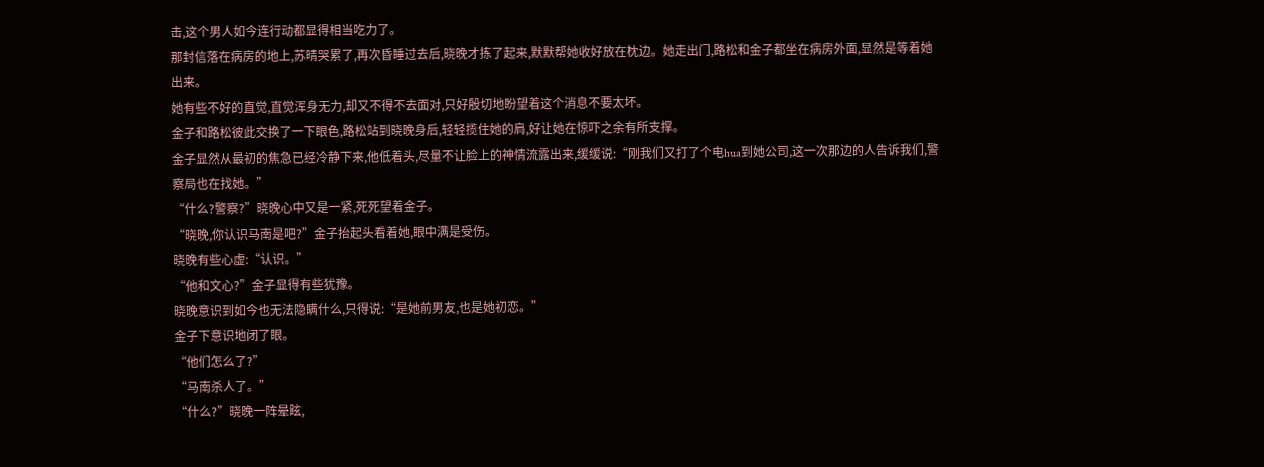击,这个男人如今连行动都显得相当吃力了。
那封信落在病房的地上,苏晴哭累了,再次昏睡过去后,晓晚才拣了起来,默默帮她收好放在枕边。她走出门,路松和金子都坐在病房外面,显然是等着她出来。
她有些不好的直觉,直觉浑身无力,却又不得不去面对,只好殷切地盼望着这个消息不要太坏。
金子和路松彼此交换了一下眼色,路松站到晓晚身后,轻轻揽住她的肩,好让她在惊吓之余有所支撑。
金子显然从最初的焦急已经冷静下来,他低着头,尽量不让脸上的神情流露出来,缓缓说:“刚我们又打了个电hua到她公司,这一次那边的人告诉我们,警察局也在找她。”
“什么?警察?”晓晚心中又是一紧,死死望着金子。
“晓晚,你认识马南是吧?”金子抬起头看着她,眼中满是受伤。
晓晚有些心虚:“认识。”
“他和文心?”金子显得有些犹豫。
晓晚意识到如今也无法隐瞒什么,只得说:“是她前男友,也是她初恋。”
金子下意识地闭了眼。
“他们怎么了?”
“马南杀人了。”
“什么?”晓晚一阵晕眩,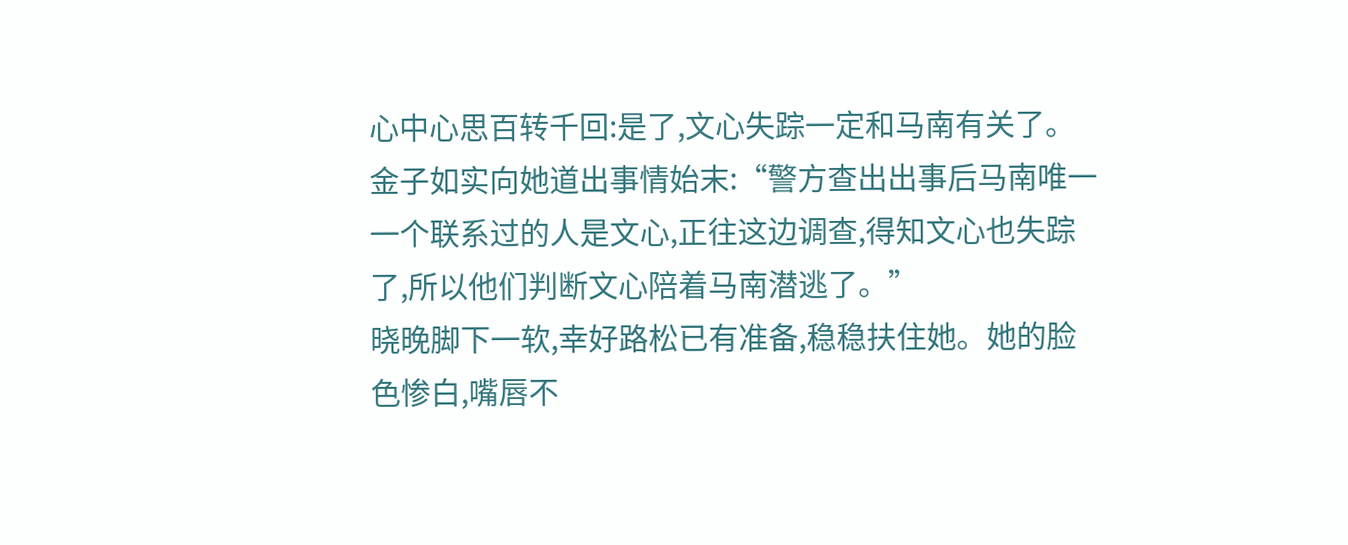心中心思百转千回:是了,文心失踪一定和马南有关了。
金子如实向她道出事情始末:“警方查出出事后马南唯一一个联系过的人是文心,正往这边调查,得知文心也失踪了,所以他们判断文心陪着马南潜逃了。”
晓晚脚下一软,幸好路松已有准备,稳稳扶住她。她的脸色惨白,嘴唇不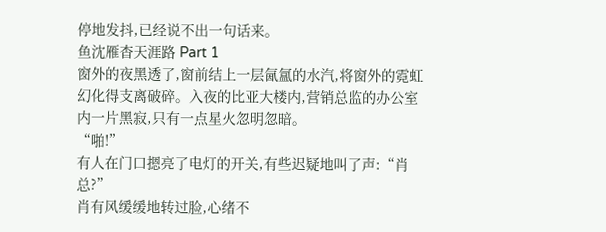停地发抖,已经说不出一句话来。
鱼沈雁杳天涯路 Part 1
窗外的夜黑透了,窗前结上一层氤氲的水汽,将窗外的霓虹幻化得支离破碎。入夜的比亚大楼内,营销总监的办公室内一片黑寂,只有一点星火忽明忽暗。
“啪!”
有人在门口摁亮了电灯的开关,有些迟疑地叫了声:“肖总?”
肖有风缓缓地转过脸,心绪不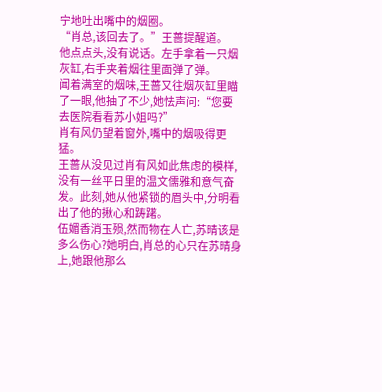宁地吐出嘴中的烟圈。
“肖总,该回去了。”王蔷提醒道。
他点点头,没有说话。左手拿着一只烟灰缸,右手夹着烟往里面弹了弹。
闻着满室的烟味,王蔷又往烟灰缸里瞄了一眼,他抽了不少,她怯声问:“您要去医院看看苏小姐吗?”
肖有风仍望着窗外,嘴中的烟吸得更猛。
王蔷从没见过肖有风如此焦虑的模样,没有一丝平日里的温文儒雅和意气奋发。此刻,她从他紧锁的眉头中,分明看出了他的揪心和踌躇。
伍媚香消玉殒,然而物在人亡,苏晴该是多么伤心?她明白,肖总的心只在苏晴身上,她跟他那么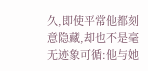久,即使平常他都刻意隐藏,却也不是毫无迹象可循:他与她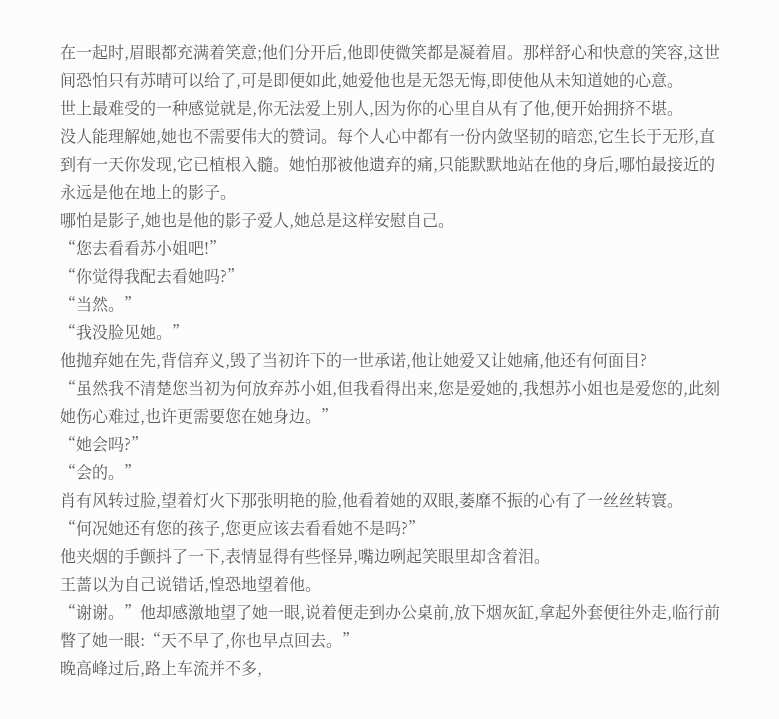在一起时,眉眼都充满着笑意;他们分开后,他即使微笑都是凝着眉。那样舒心和快意的笑容,这世间恐怕只有苏晴可以给了,可是即便如此,她爱他也是无怨无悔,即使他从未知道她的心意。
世上最难受的一种感觉就是,你无法爱上别人,因为你的心里自从有了他,便开始拥挤不堪。
没人能理解她,她也不需要伟大的赞词。每个人心中都有一份内敛坚韧的暗恋,它生长于无形,直到有一天你发现,它已植根入髓。她怕那被他遗弃的痛,只能默默地站在他的身后,哪怕最接近的永远是他在地上的影子。
哪怕是影子,她也是他的影子爱人,她总是这样安慰自己。
“您去看看苏小姐吧!”
“你觉得我配去看她吗?”
“当然。”
“我没脸见她。”
他抛弃她在先,背信弃义,毁了当初许下的一世承诺,他让她爱又让她痛,他还有何面目?
“虽然我不清楚您当初为何放弃苏小姐,但我看得出来,您是爱她的,我想苏小姐也是爱您的,此刻她伤心难过,也许更需要您在她身边。”
“她会吗?”
“会的。”
肖有风转过脸,望着灯火下那张明艳的脸,他看着她的双眼,萎靡不振的心有了一丝丝转寰。
“何况她还有您的孩子,您更应该去看看她不是吗?”
他夹烟的手颤抖了一下,表情显得有些怪异,嘴边咧起笑眼里却含着泪。
王蔷以为自己说错话,惶恐地望着他。
“谢谢。”他却感激地望了她一眼,说着便走到办公桌前,放下烟灰缸,拿起外套便往外走,临行前瞥了她一眼:“天不早了,你也早点回去。”
晚高峰过后,路上车流并不多,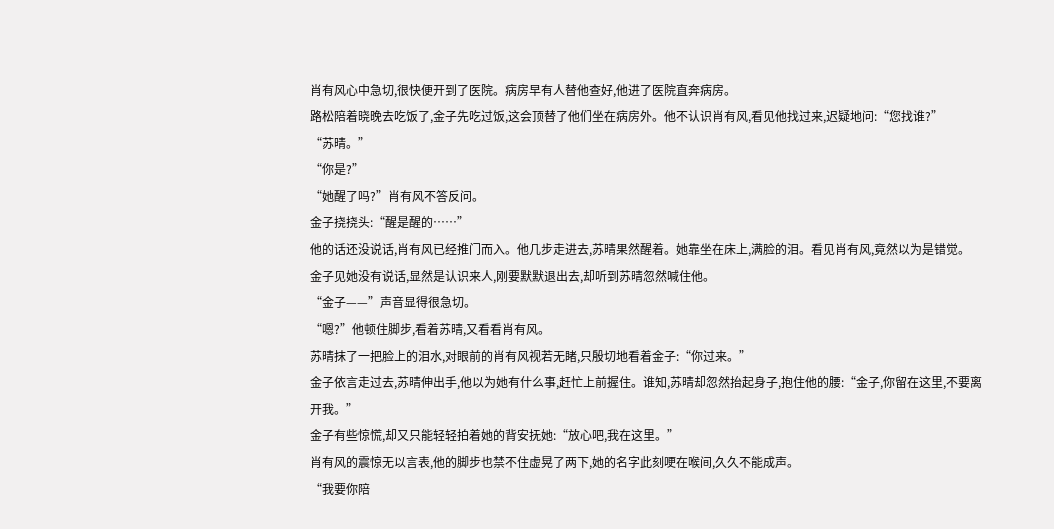肖有风心中急切,很快便开到了医院。病房早有人替他查好,他进了医院直奔病房。
路松陪着晓晚去吃饭了,金子先吃过饭,这会顶替了他们坐在病房外。他不认识肖有风,看见他找过来,迟疑地问:“您找谁?”
“苏晴。”
“你是?”
“她醒了吗?”肖有风不答反问。
金子挠挠头:“醒是醒的……”
他的话还没说话,肖有风已经推门而入。他几步走进去,苏晴果然醒着。她靠坐在床上,满脸的泪。看见肖有风,竟然以为是错觉。
金子见她没有说话,显然是认识来人,刚要默默退出去,却听到苏晴忽然喊住他。
“金子——”声音显得很急切。
“嗯?”他顿住脚步,看着苏晴,又看看肖有风。
苏晴抹了一把脸上的泪水,对眼前的肖有风视若无睹,只殷切地看着金子:“你过来。”
金子依言走过去,苏晴伸出手,他以为她有什么事,赶忙上前握住。谁知,苏晴却忽然抬起身子,抱住他的腰:“金子,你留在这里,不要离开我。”
金子有些惊慌,却又只能轻轻拍着她的背安抚她:“放心吧,我在这里。”
肖有风的震惊无以言表,他的脚步也禁不住虚晃了两下,她的名字此刻哽在喉间,久久不能成声。
“我要你陪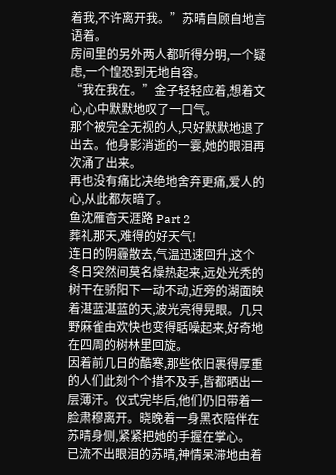着我,不许离开我。”苏晴自顾自地言语着。
房间里的另外两人都听得分明,一个疑虑,一个惶恐到无地自容。
“我在我在。”金子轻轻应着,想着文心,心中默默地叹了一口气。
那个被完全无视的人,只好默默地退了出去。他身影消逝的一霎,她的眼泪再次涌了出来。
再也没有痛比决绝地舍弃更痛,爱人的心,从此都灰暗了。
鱼沈雁杳天涯路 Part 2
葬礼那天,难得的好天气!
连日的阴霾散去,气温迅速回升,这个冬日突然间莫名燥热起来,远处光秃的树干在骄阳下一动不动,近旁的湖面映着湛蓝湛蓝的天,波光亮得晃眼。几只野麻雀由欢快也变得聒噪起来,好奇地在四周的树林里回旋。
因着前几日的酷寒,那些依旧裹得厚重的人们此刻个个措不及手,皆都晒出一层薄汗。仪式完毕后,他们仍旧带着一脸肃穆离开。晓晚着一身黑衣陪伴在苏晴身侧,紧紧把她的手握在掌心。
已流不出眼泪的苏晴,神情呆滞地由着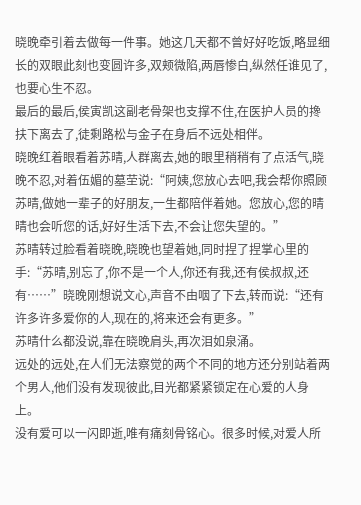晓晚牵引着去做每一件事。她这几天都不曾好好吃饭,略显细长的双眼此刻也变圆许多,双颊微陷,两唇惨白,纵然任谁见了,也要心生不忍。
最后的最后,侯寅凯这副老骨架也支撑不住,在医护人员的搀扶下离去了,徒剩路松与金子在身后不远处相伴。
晓晚红着眼看着苏晴,人群离去,她的眼里稍稍有了点活气,晓晚不忍,对着伍媚的墓茔说:“阿姨,您放心去吧,我会帮你照顾苏晴,做她一辈子的好朋友,一生都陪伴着她。您放心,您的晴晴也会听您的话,好好生活下去,不会让您失望的。”
苏晴转过脸看着晓晚,晓晚也望着她,同时捏了捏掌心里的手:“苏晴,别忘了,你不是一个人,你还有我,还有侯叔叔,还有……”晓晚刚想说文心,声音不由咽了下去,转而说:“还有许多许多爱你的人,现在的,将来还会有更多。”
苏晴什么都没说,靠在晓晚肩头,再次泪如泉涌。
远处的远处,在人们无法察觉的两个不同的地方还分别站着两个男人,他们没有发现彼此,目光都紧紧锁定在心爱的人身上。
没有爱可以一闪即逝,唯有痛刻骨铭心。很多时候,对爱人所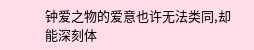钟爱之物的爱意也许无法类同,却能深刻体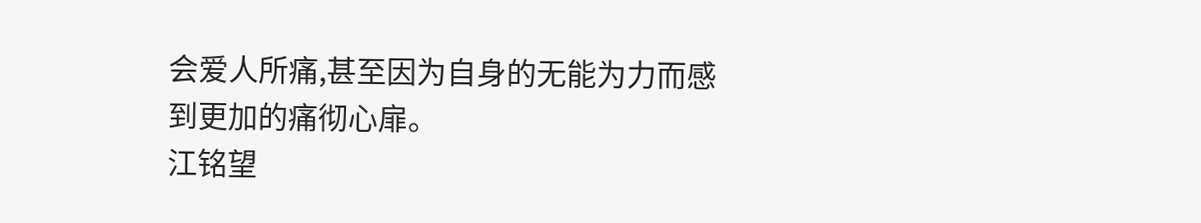会爱人所痛,甚至因为自身的无能为力而感到更加的痛彻心扉。
江铭望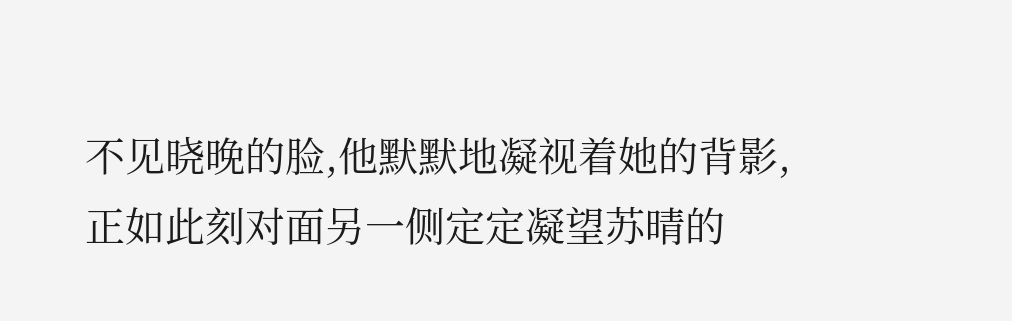不见晓晚的脸,他默默地凝视着她的背影,正如此刻对面另一侧定定凝望苏晴的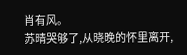肖有风。
苏晴哭够了,从晓晚的怀里离开,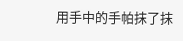用手中的手帕抹了抹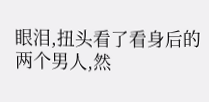眼泪,扭头看了看身后的两个男人,然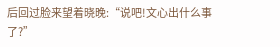后回过脸来望着晓晚:“说吧!文心出什么事了?”